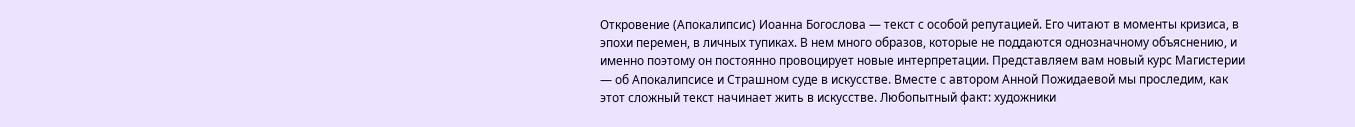Откровение (Апокалипсис) Иоанна Богослова — текст с особой репутацией. Его читают в моменты кризиса, в эпохи перемен, в личных тупиках. В нем много образов, которые не поддаются однозначному объяснению, и именно поэтому он постоянно провоцирует новые интерпретации. Представляем вам новый курс Магистерии — об Апокалипсисе и Страшном суде в искусстве. Вместе с автором Анной Пожидаевой мы проследим, как этот сложный текст начинает жить в искусстве. Любопытный факт: художники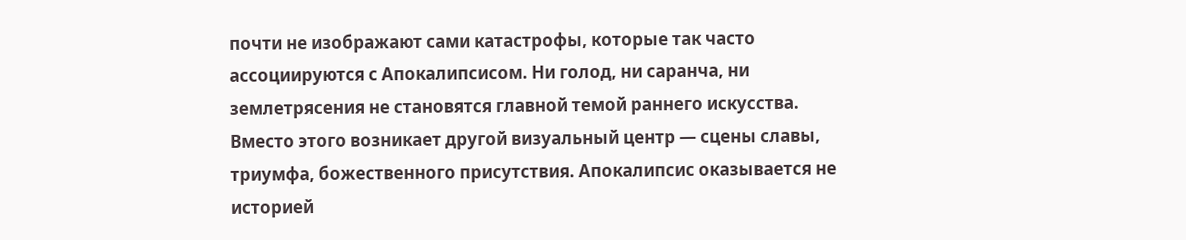почти не изображают сами катастрофы, которые так часто ассоциируются с Апокалипсисом. Ни голод, ни саранча, ни землетрясения не становятся главной темой раннего искусства. Вместо этого возникает другой визуальный центр — сцены славы, триумфа, божественного присутствия. Апокалипсис оказывается не историей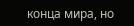конца мира, но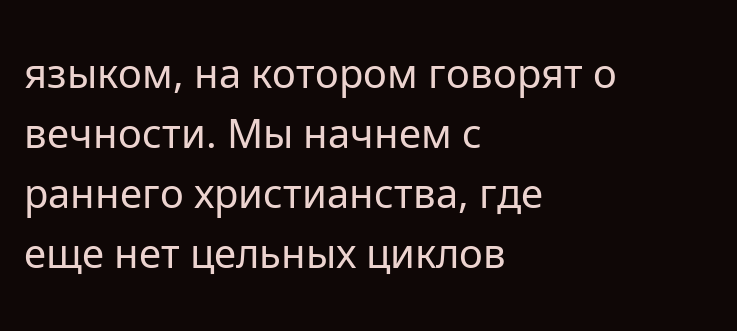языком, на котором говорят о вечности. Мы начнем с раннего христианства, где еще нет цельных циклов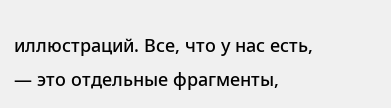иллюстраций. Все, что у нас есть, — это отдельные фрагменты,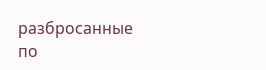разбросанные по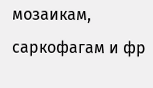мозаикам, саркофагам и фр